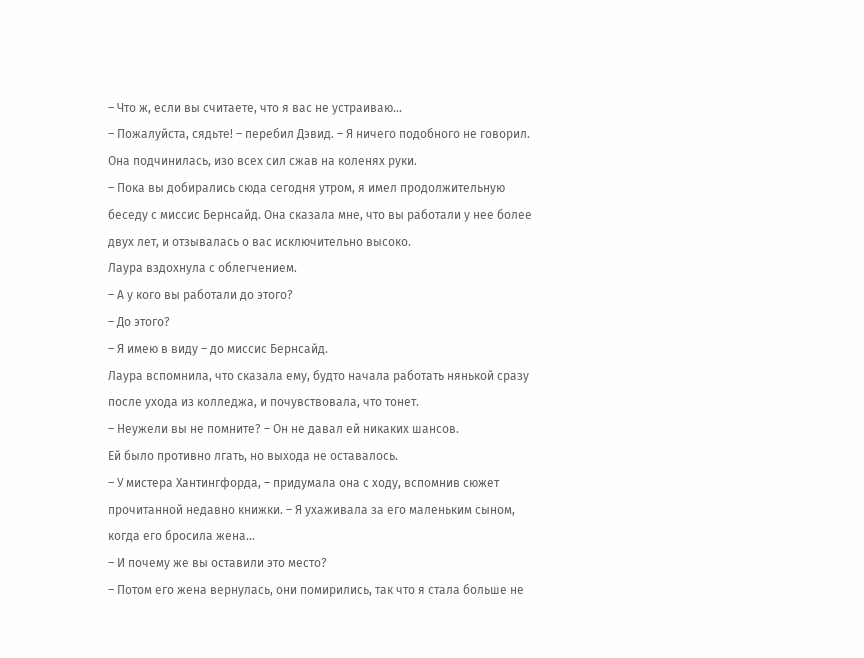– Что ж, если вы считаете, что я вас не устраиваю...
– Пожалуйста, сядьте! – перебил Дэвид. – Я ничего подобного не говорил.
Она подчинилась, изо всех сил сжав на коленях руки.
– Пока вы добирались сюда сегодня утром, я имел продолжительную беседу с миссис Бернсайд. Она сказала мне, что вы работали у нее более двух лет, и отзывалась о вас исключительно высоко.
Лаура вздохнула с облегчением.
– А у кого вы работали до этого?
– До этого?
– Я имею в виду – до миссис Бернсайд.
Лаура вспомнила, что сказала ему, будто начала работать нянькой сразу после ухода из колледжа, и почувствовала, что тонет.
– Неужели вы не помните? – Он не давал ей никаких шансов.
Ей было противно лгать, но выхода не оставалось.
– У мистера Хантингфорда, – придумала она с ходу, вспомнив сюжет прочитанной недавно книжки. – Я ухаживала за его маленьким сыном, когда его бросила жена...
– И почему же вы оставили это место?
– Потом его жена вернулась, они помирились, так что я стала больше не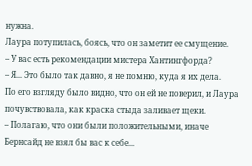нужна.
Лаура потупилась, боясь, что он заметит ее смущение.
– У вас есть рекомендации мистера Хантингфорда?
– Я... Это было так давно, я не помню, куда я их дела.
По его взгляду было видно, что он ей не поверил, и Лаура почувствовала, как краска стыда заливает щеки.
– Полагаю, что они были положительными, иначе Бернсайд не взял бы вас к себе...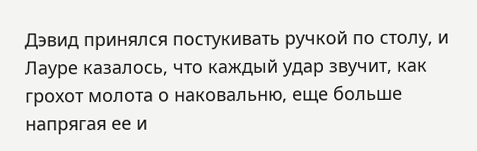Дэвид принялся постукивать ручкой по столу, и Лауре казалось, что каждый удар звучит, как грохот молота о наковальню, еще больше напрягая ее и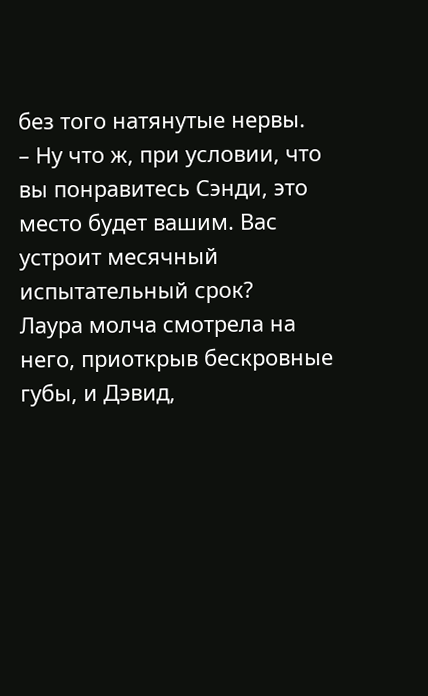без того натянутые нервы.
– Ну что ж, при условии, что вы понравитесь Сэнди, это место будет вашим. Вас устроит месячный испытательный срок?
Лаура молча смотрела на него, приоткрыв бескровные губы, и Дэвид,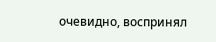очевидно, воспринял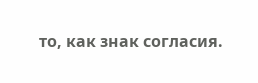то, как знак согласия.